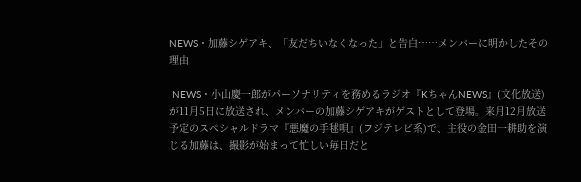NEWS・加藤シゲアキ、「友だちいなくなった」と告白……メンバーに明かしたその理由

 NEWS・小山慶一郎がパーソナリティを務めるラジオ『KちゃんNEWS』(文化放送)が11月5日に放送され、メンバーの加藤シゲアキがゲストとして登場。来月12月放送予定のスペシャルドラマ『悪魔の手毬唄』(フジテレビ系)で、主役の金田一耕助を演じる加藤は、撮影が始まって忙しい毎日だと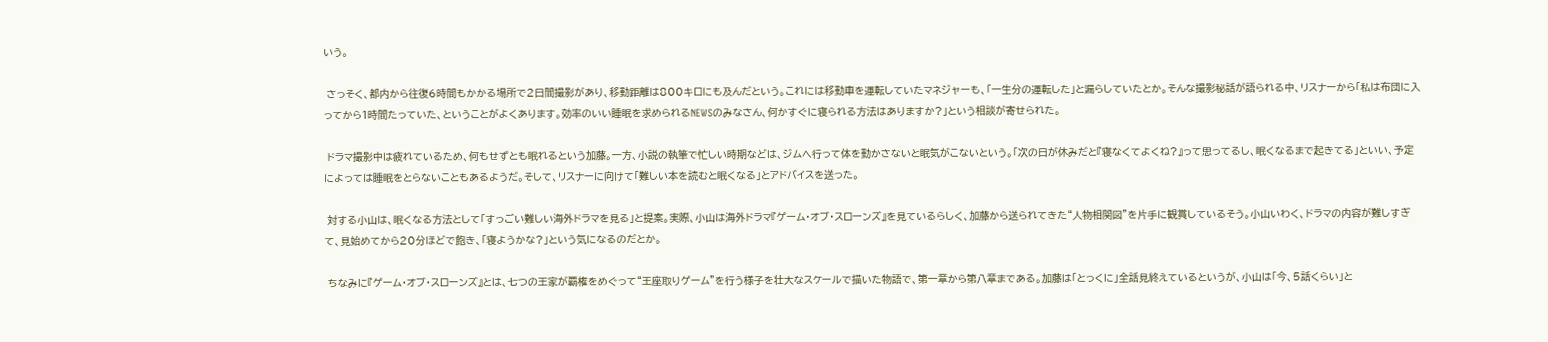いう。

 さっそく、都内から往復6時間もかかる場所で2日間撮影があり、移動距離は800キロにも及んだという。これには移動車を運転していたマネジャーも、「一生分の運転した」と漏らしていたとか。そんな撮影秘話が語られる中、リスナーから「私は布団に入ってから1時間たっていた、ということがよくあります。効率のいい睡眠を求められるNEWSのみなさん、何かすぐに寝られる方法はありますか?」という相談が寄せられた。

 ドラマ撮影中は疲れているため、何もせずとも眠れるという加藤。一方、小説の執筆で忙しい時期などは、ジムへ行って体を動かさないと眠気がこないという。「次の日が休みだと『寝なくてよくね?』って思ってるし、眠くなるまで起きてる」といい、予定によっては睡眠をとらないこともあるようだ。そして、リスナーに向けて「難しい本を読むと眠くなる」とアドバイスを送った。

 対する小山は、眠くなる方法として「すっごい難しい海外ドラマを見る」と提案。実際、小山は海外ドラマ『ゲーム・オブ・スローンズ』を見ているらしく、加藤から送られてきた“人物相関図”を片手に観賞しているそう。小山いわく、ドラマの内容が難しすぎて、見始めてから20分ほどで飽き、「寝ようかな?」という気になるのだとか。

 ちなみに『ゲーム・オブ・スローンズ』とは、七つの王家が覇権をめぐって“王座取りゲーム”を行う様子を壮大なスケールで描いた物語で、第一章から第八章まである。加藤は「とっくに」全話見終えているというが、小山は「今、5話くらい」と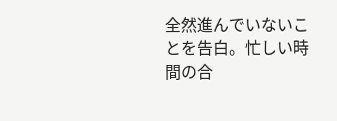全然進んでいないことを告白。忙しい時間の合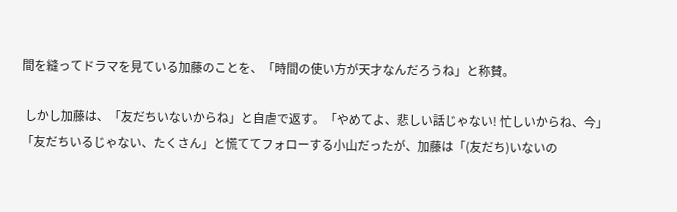間を縫ってドラマを見ている加藤のことを、「時間の使い方が天才なんだろうね」と称賛。

 しかし加藤は、「友だちいないからね」と自虐で返す。「やめてよ、悲しい話じゃない! 忙しいからね、今」「友だちいるじゃない、たくさん」と慌ててフォローする小山だったが、加藤は「(友だち)いないの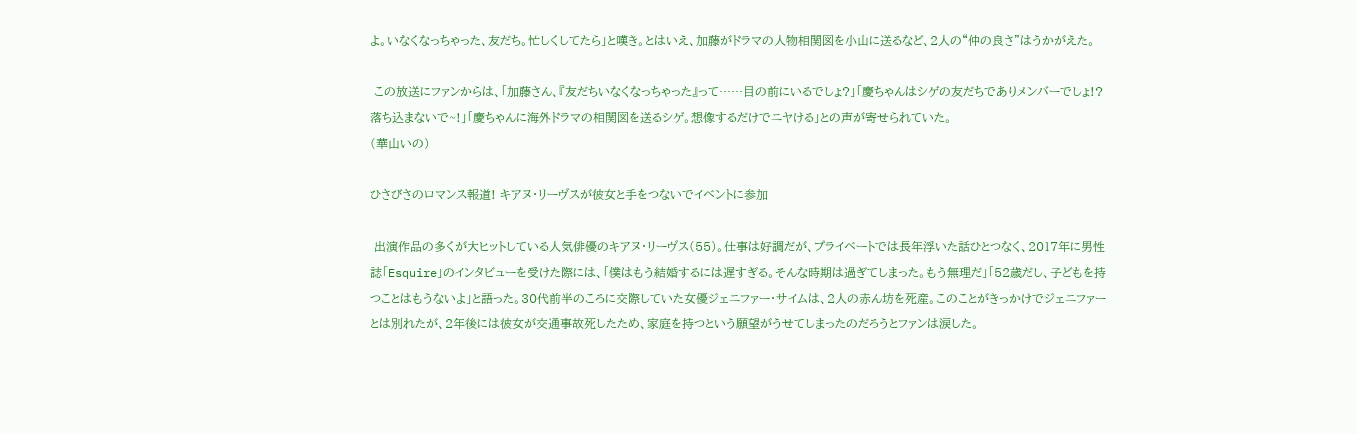よ。いなくなっちゃった、友だち。忙しくしてたら」と嘆き。とはいえ、加藤がドラマの人物相関図を小山に送るなど、2人の“仲の良さ”はうかがえた。

 この放送にファンからは、「加藤さん、『友だちいなくなっちゃった』って……目の前にいるでしょ?」「慶ちゃんはシゲの友だちでありメンバーでしょ!? 落ち込まないで~!」「慶ちゃんに海外ドラマの相関図を送るシゲ。想像するだけでニヤける」との声が寄せられていた。
(華山いの)

ひさびさのロマンス報道! キアヌ・リーヴスが彼女と手をつないでイベントに参加

 出演作品の多くが大ヒットしている人気俳優のキアヌ・リーヴス(55)。仕事は好調だが、プライベートでは長年浮いた話ひとつなく、2017年に男性誌「Esquire」のインタビューを受けた際には、「僕はもう結婚するには遅すぎる。そんな時期は過ぎてしまった。もう無理だ」「52歳だし、子どもを持つことはもうないよ」と語った。30代前半のころに交際していた女優ジェニファー・サイムは、2人の赤ん坊を死産。このことがきっかけでジェニファーとは別れたが、2年後には彼女が交通事故死したため、家庭を持つという願望がうせてしまったのだろうとファンは涙した。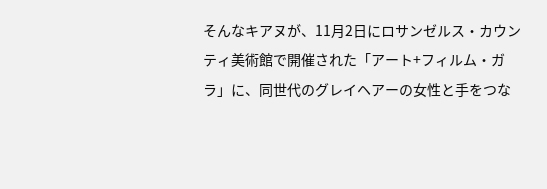そんなキアヌが、11月2日にロサンゼルス・カウンティ美術館で開催された「アート+フィルム・ガラ」に、同世代のグレイヘアーの女性と手をつな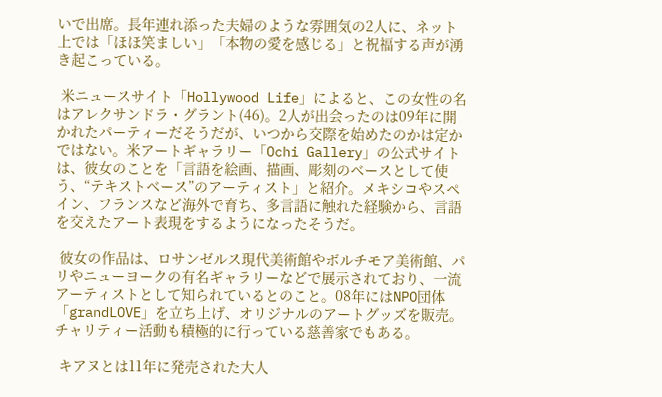いで出席。長年連れ添った夫婦のような雰囲気の2人に、ネット上では「ほほ笑ましい」「本物の愛を感じる」と祝福する声が湧き起こっている。

 米ニュースサイト「Hollywood Life」によると、この女性の名はアレクサンドラ・グラント(46)。2人が出会ったのは09年に開かれたパーティーだそうだが、いつから交際を始めたのかは定かではない。米アートギャラリー「Ochi Gallery」の公式サイトは、彼女のことを「言語を絵画、描画、彫刻のベースとして使う、“テキストベース”のアーティスト」と紹介。メキシコやスペイン、フランスなど海外で育ち、多言語に触れた経験から、言語を交えたアート表現をするようになったそうだ。

 彼女の作品は、ロサンゼルス現代美術館やボルチモア美術館、パリやニューヨークの有名ギャラリーなどで展示されており、一流アーティストとして知られているとのこと。08年にはNPO団体「grandLOVE」を立ち上げ、オリジナルのアートグッズを販売。チャリティー活動も積極的に行っている慈善家でもある。

 キアヌとは11年に発売された大人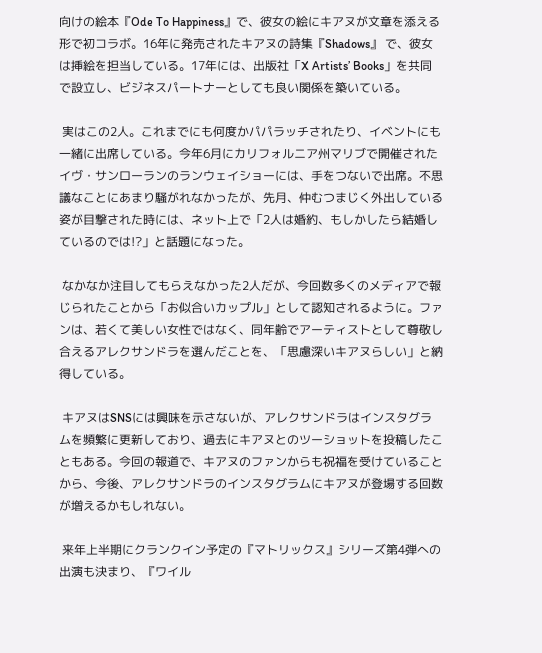向けの絵本『Ode To Happiness』で、彼女の絵にキアヌが文章を添える形で初コラボ。16年に発売されたキアヌの詩集『Shadows』 で、彼女は挿絵を担当している。17年には、出版社「X Artists’ Books」を共同で設立し、ビジネスパートナーとしても良い関係を築いている。

 実はこの2人。これまでにも何度かパパラッチされたり、イベントにも一緒に出席している。今年6月にカリフォルニア州マリブで開催されたイヴ・サンローランのランウェイショーには、手をつないで出席。不思議なことにあまり騒がれなかったが、先月、仲むつまじく外出している姿が目撃された時には、ネット上で「2人は婚約、もしかしたら結婚しているのでは!?」と話題になった。

 なかなか注目してもらえなかった2人だが、今回数多くのメディアで報じられたことから「お似合いカップル」として認知されるように。ファンは、若くて美しい女性ではなく、同年齢でアーティストとして尊敬し合えるアレクサンドラを選んだことを、「思慮深いキアヌらしい」と納得している。

 キアヌはSNSには興味を示さないが、アレクサンドラはインスタグラムを頻繁に更新しており、過去にキアヌとのツーショットを投稿したこともある。今回の報道で、キアヌのファンからも祝福を受けていることから、今後、アレクサンドラのインスタグラムにキアヌが登場する回数が増えるかもしれない。

 来年上半期にクランクイン予定の『マトリックス』シリーズ第4弾への出演も決まり、『ワイル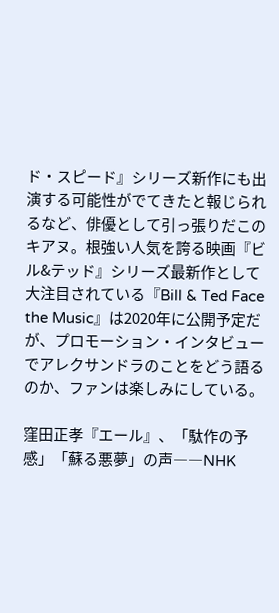ド・スピード』シリーズ新作にも出演する可能性がでてきたと報じられるなど、俳優として引っ張りだこのキアヌ。根強い人気を誇る映画『ビル&テッド』シリーズ最新作として大注目されている『Bill & Ted Face the Music』は2020年に公開予定だが、プロモーション・インタビューでアレクサンドラのことをどう語るのか、ファンは楽しみにしている。

窪田正孝『エール』、「駄作の予感」「蘇る悪夢」の声――NHK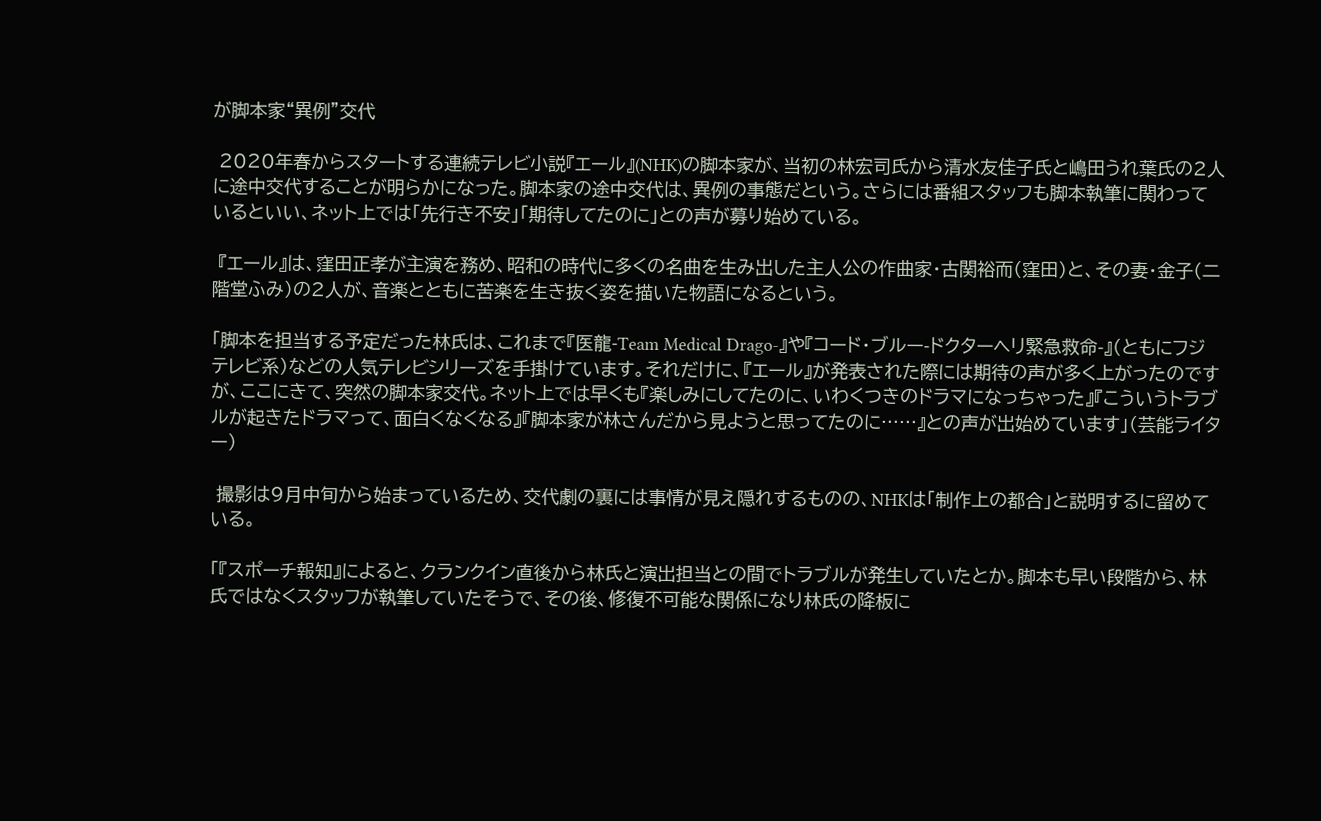が脚本家“異例”交代

 2020年春からスタートする連続テレビ小説『エール』(NHK)の脚本家が、当初の林宏司氏から清水友佳子氏と嶋田うれ葉氏の2人に途中交代することが明らかになった。脚本家の途中交代は、異例の事態だという。さらには番組スタッフも脚本執筆に関わっているといい、ネット上では「先行き不安」「期待してたのに」との声が募り始めている。

 『エール』は、窪田正孝が主演を務め、昭和の時代に多くの名曲を生み出した主人公の作曲家・古関裕而(窪田)と、その妻・金子(二階堂ふみ)の2人が、音楽とともに苦楽を生き抜く姿を描いた物語になるという。

「脚本を担当する予定だった林氏は、これまで『医龍-Team Medical Drago-』や『コード・ブルー-ドクターヘリ緊急救命-』(ともにフジテレビ系)などの人気テレビシリーズを手掛けています。それだけに、『エール』が発表された際には期待の声が多く上がったのですが、ここにきて、突然の脚本家交代。ネット上では早くも『楽しみにしてたのに、いわくつきのドラマになっちゃった』『こういうトラブルが起きたドラマって、面白くなくなる』『脚本家が林さんだから見ようと思ってたのに……』との声が出始めています」(芸能ライター)

 撮影は9月中旬から始まっているため、交代劇の裏には事情が見え隠れするものの、NHKは「制作上の都合」と説明するに留めている。

「『スポーチ報知』によると、クランクイン直後から林氏と演出担当との間でトラブルが発生していたとか。脚本も早い段階から、林氏ではなくスタッフが執筆していたそうで、その後、修復不可能な関係になり林氏の降板に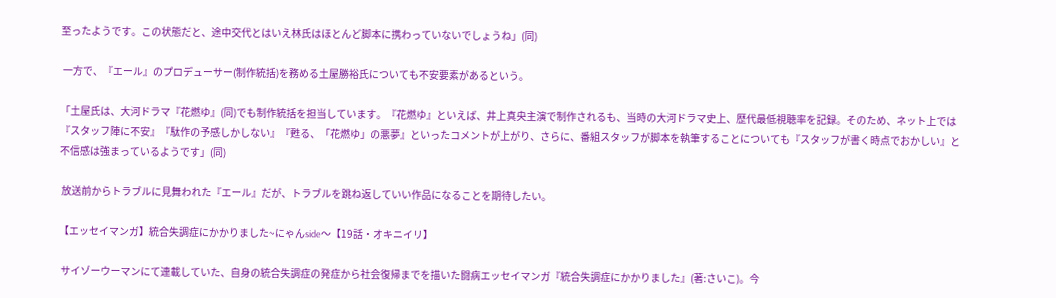至ったようです。この状態だと、途中交代とはいえ林氏はほとんど脚本に携わっていないでしょうね」(同)

 一方で、『エール』のプロデューサー(制作統括)を務める土屋勝裕氏についても不安要素があるという。

「土屋氏は、大河ドラマ『花燃ゆ』(同)でも制作統括を担当しています。『花燃ゆ』といえば、井上真央主演で制作されるも、当時の大河ドラマ史上、歴代最低視聴率を記録。そのため、ネット上では『スタッフ陣に不安』『駄作の予感しかしない』『甦る、「花燃ゆ」の悪夢』といったコメントが上がり、さらに、番組スタッフが脚本を執筆することについても『スタッフが書く時点でおかしい』と不信感は強まっているようです」(同)

 放送前からトラブルに見舞われた『エール』だが、トラブルを跳ね返していい作品になることを期待したい。

【エッセイマンガ】統合失調症にかかりました~にゃんside〜【19話・オキニイリ】

 サイゾーウーマンにて連載していた、自身の統合失調症の発症から社会復帰までを描いた闘病エッセイマンガ『統合失調症にかかりました』(著:さいこ)。今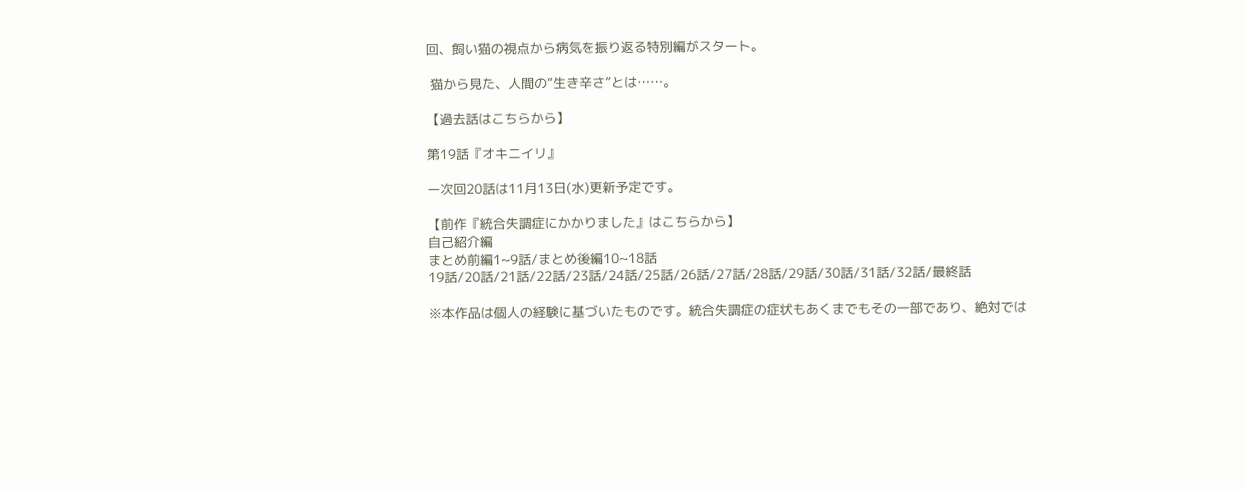回、飼い猫の視点から病気を振り返る特別編がスタート。

 猫から見た、人間の“生き辛さ”とは……。

【過去話はこちらから】

第19話『オキニイリ』

ー次回20話は11月13日(水)更新予定です。

【前作『統合失調症にかかりました』はこちらから】
自己紹介編
まとめ前編1~9話/まとめ後編10~18話
19話/20話/21話/22話/23話/24話/25話/26話/27話/28話/29話/30話/31話/32話/最終話

※本作品は個人の経験に基づいたものです。統合失調症の症状もあくまでもその一部であり、絶対では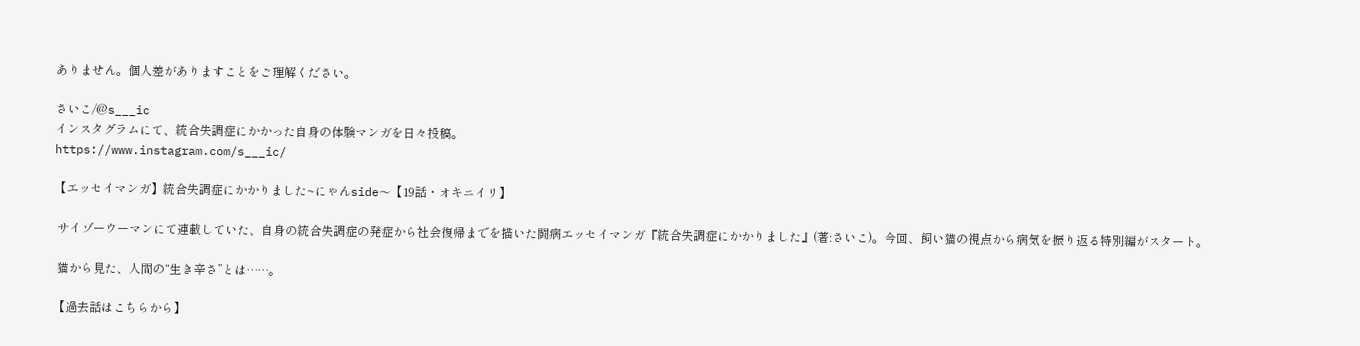ありません。個人差がありますことをご理解ください。

さいこ/@s___ic
インスタグラムにて、統合失調症にかかった自身の体験マンガを日々投稿。
https://www.instagram.com/s___ic/

【エッセイマンガ】統合失調症にかかりました~にゃんside〜【19話・オキニイリ】

 サイゾーウーマンにて連載していた、自身の統合失調症の発症から社会復帰までを描いた闘病エッセイマンガ『統合失調症にかかりました』(著:さいこ)。今回、飼い猫の視点から病気を振り返る特別編がスタート。

 猫から見た、人間の“生き辛さ”とは……。

【過去話はこちらから】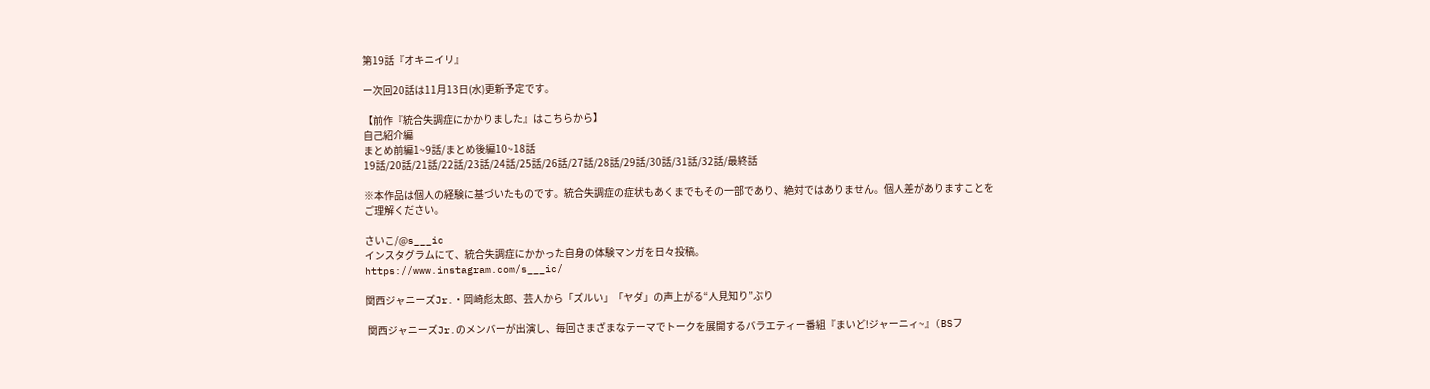第19話『オキニイリ』

ー次回20話は11月13日(水)更新予定です。

【前作『統合失調症にかかりました』はこちらから】
自己紹介編
まとめ前編1~9話/まとめ後編10~18話
19話/20話/21話/22話/23話/24話/25話/26話/27話/28話/29話/30話/31話/32話/最終話

※本作品は個人の経験に基づいたものです。統合失調症の症状もあくまでもその一部であり、絶対ではありません。個人差がありますことをご理解ください。

さいこ/@s___ic
インスタグラムにて、統合失調症にかかった自身の体験マンガを日々投稿。
https://www.instagram.com/s___ic/

関西ジャニーズJr.・岡崎彪太郎、芸人から「ズルい」「ヤダ」の声上がる“人見知り”ぶり

 関西ジャニーズJr.のメンバーが出演し、毎回さまざまなテーマでトークを展開するバラエティー番組『まいど!ジャーニィ~』(BSフ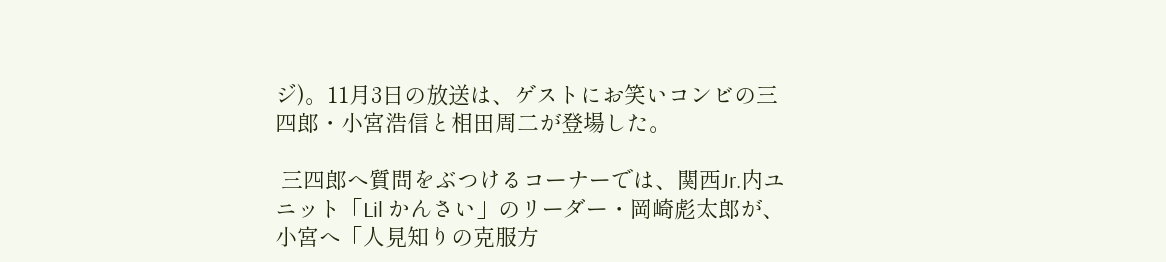ジ)。11月3日の放送は、ゲストにお笑いコンビの三四郎・小宮浩信と相田周二が登場した。

 三四郎へ質問をぶつけるコーナーでは、関西Jr.内ユニット「Lil かんさい」のリーダー・岡崎彪太郎が、小宮へ「人見知りの克服方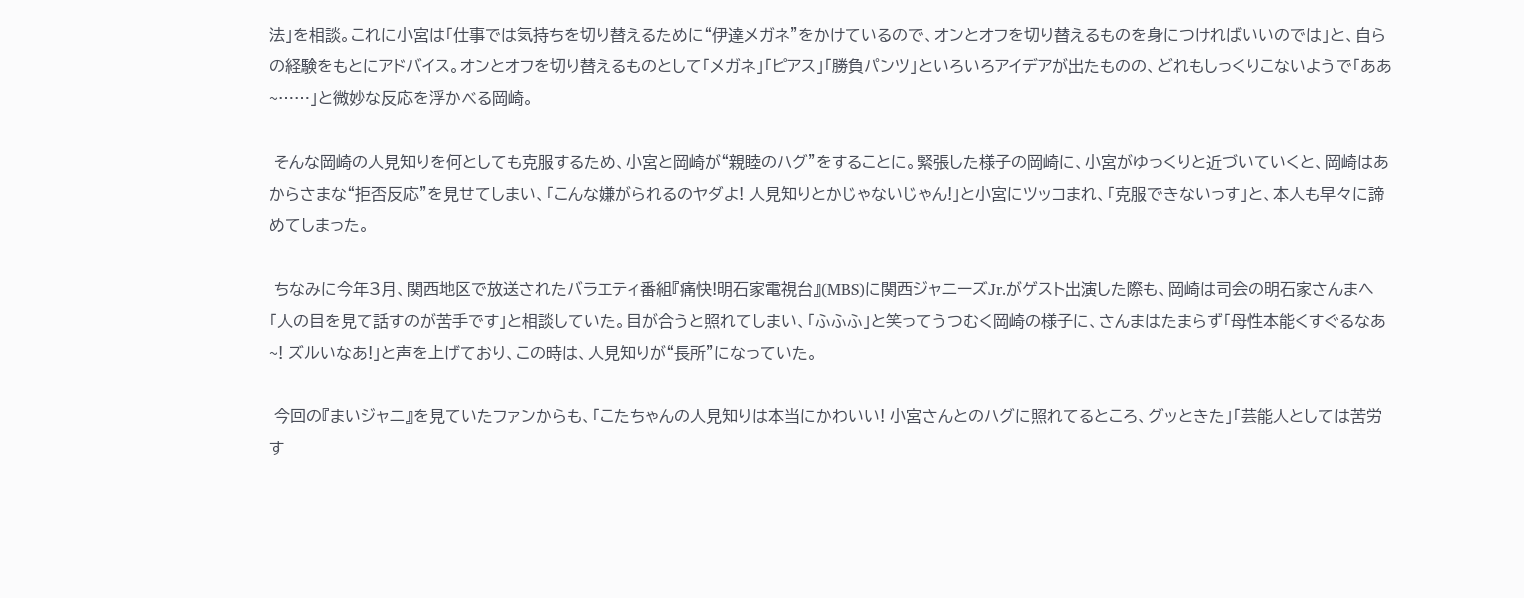法」を相談。これに小宮は「仕事では気持ちを切り替えるために“伊達メガネ”をかけているので、オンとオフを切り替えるものを身につければいいのでは」と、自らの経験をもとにアドバイス。オンとオフを切り替えるものとして「メガネ」「ピアス」「勝負パンツ」といろいろアイデアが出たものの、どれもしっくりこないようで「ああ~……」と微妙な反応を浮かべる岡崎。

 そんな岡崎の人見知りを何としても克服するため、小宮と岡崎が“親睦のハグ”をすることに。緊張した様子の岡崎に、小宮がゆっくりと近づいていくと、岡崎はあからさまな“拒否反応”を見せてしまい、「こんな嫌がられるのヤダよ! 人見知りとかじゃないじゃん!」と小宮にツッコまれ、「克服できないっす」と、本人も早々に諦めてしまった。

 ちなみに今年3月、関西地区で放送されたバラエティ番組『痛快!明石家電視台』(MBS)に関西ジャニーズJr.がゲスト出演した際も、岡崎は司会の明石家さんまへ「人の目を見て話すのが苦手です」と相談していた。目が合うと照れてしまい、「ふふふ」と笑ってうつむく岡崎の様子に、さんまはたまらず「母性本能くすぐるなあ~! ズルいなあ!」と声を上げており、この時は、人見知りが“長所”になっていた。

 今回の『まいジャニ』を見ていたファンからも、「こたちゃんの人見知りは本当にかわいい! 小宮さんとのハグに照れてるところ、グッときた」「芸能人としては苦労す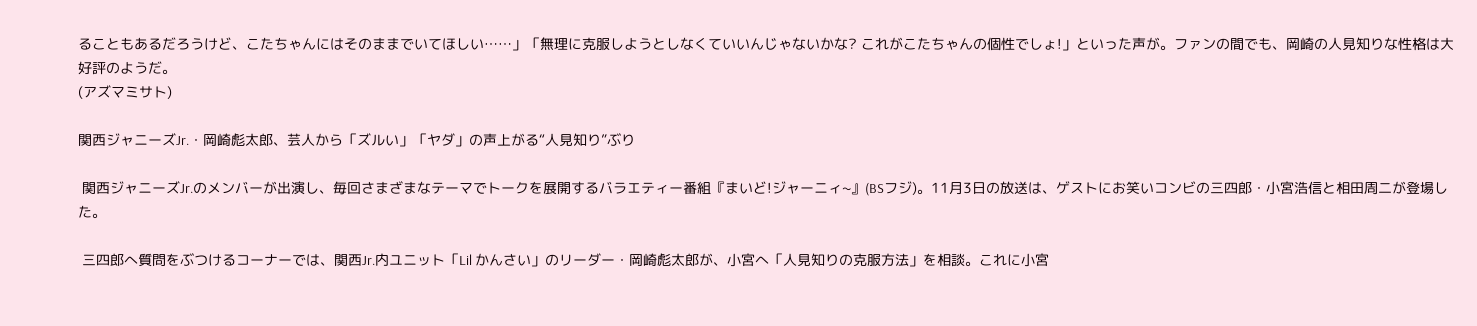ることもあるだろうけど、こたちゃんにはそのままでいてほしい……」「無理に克服しようとしなくていいんじゃないかな? これがこたちゃんの個性でしょ!」といった声が。ファンの間でも、岡崎の人見知りな性格は大好評のようだ。
(アズマミサト)

関西ジャニーズJr.・岡崎彪太郎、芸人から「ズルい」「ヤダ」の声上がる“人見知り”ぶり

 関西ジャニーズJr.のメンバーが出演し、毎回さまざまなテーマでトークを展開するバラエティー番組『まいど!ジャーニィ~』(BSフジ)。11月3日の放送は、ゲストにお笑いコンビの三四郎・小宮浩信と相田周二が登場した。

 三四郎へ質問をぶつけるコーナーでは、関西Jr.内ユニット「Lil かんさい」のリーダー・岡崎彪太郎が、小宮へ「人見知りの克服方法」を相談。これに小宮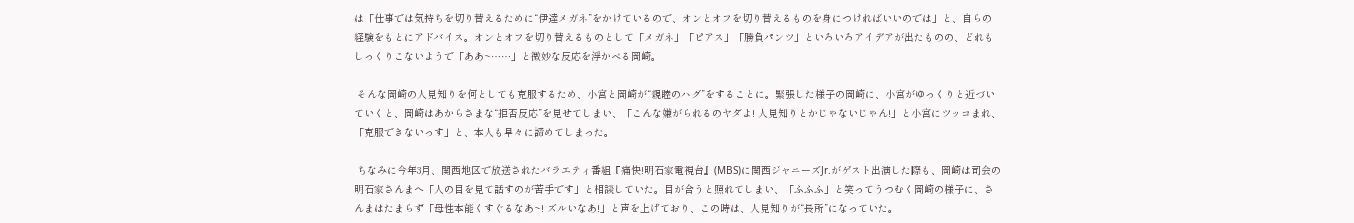は「仕事では気持ちを切り替えるために“伊達メガネ”をかけているので、オンとオフを切り替えるものを身につければいいのでは」と、自らの経験をもとにアドバイス。オンとオフを切り替えるものとして「メガネ」「ピアス」「勝負パンツ」といろいろアイデアが出たものの、どれもしっくりこないようで「ああ~……」と微妙な反応を浮かべる岡崎。

 そんな岡崎の人見知りを何としても克服するため、小宮と岡崎が“親睦のハグ”をすることに。緊張した様子の岡崎に、小宮がゆっくりと近づいていくと、岡崎はあからさまな“拒否反応”を見せてしまい、「こんな嫌がられるのヤダよ! 人見知りとかじゃないじゃん!」と小宮にツッコまれ、「克服できないっす」と、本人も早々に諦めてしまった。

 ちなみに今年3月、関西地区で放送されたバラエティ番組『痛快!明石家電視台』(MBS)に関西ジャニーズJr.がゲスト出演した際も、岡崎は司会の明石家さんまへ「人の目を見て話すのが苦手です」と相談していた。目が合うと照れてしまい、「ふふふ」と笑ってうつむく岡崎の様子に、さんまはたまらず「母性本能くすぐるなあ~! ズルいなあ!」と声を上げており、この時は、人見知りが“長所”になっていた。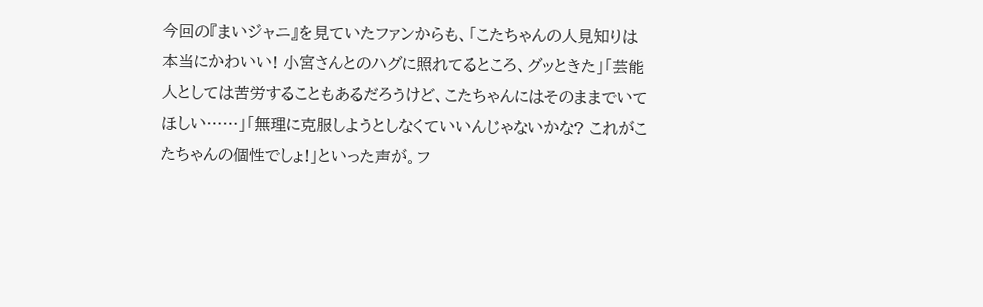今回の『まいジャニ』を見ていたファンからも、「こたちゃんの人見知りは本当にかわいい! 小宮さんとのハグに照れてるところ、グッときた」「芸能人としては苦労することもあるだろうけど、こたちゃんにはそのままでいてほしい……」「無理に克服しようとしなくていいんじゃないかな? これがこたちゃんの個性でしょ!」といった声が。フ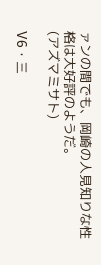ァンの間でも、岡崎の人見知りな性格は大好評のようだ。
(アズマミサト)

V6・三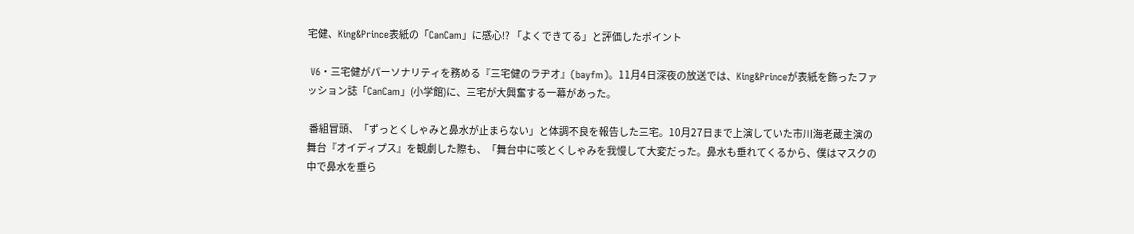宅健、King&Prince表紙の「CanCam」に感心!? 「よくできてる」と評価したポイント

 V6・三宅健がパーソナリティを務める『三宅健のラヂオ』(bayfm)。11月4日深夜の放送では、King&Princeが表紙を飾ったファッション誌「CanCam」(小学館)に、三宅が大興奮する一幕があった。

 番組冒頭、「ずっとくしゃみと鼻水が止まらない」と体調不良を報告した三宅。10月27日まで上演していた市川海老蔵主演の舞台『オイディプス』を観劇した際も、「舞台中に咳とくしゃみを我慢して大変だった。鼻水も垂れてくるから、僕はマスクの中で鼻水を垂ら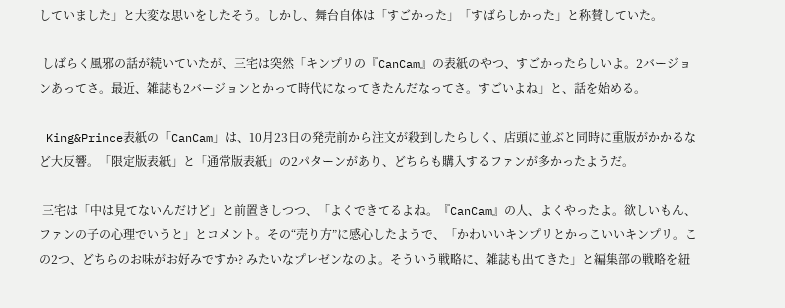していました」と大変な思いをしたそう。しかし、舞台自体は「すごかった」「すばらしかった」と称賛していた。

 しばらく風邪の話が続いていたが、三宅は突然「キンプリの『CanCam』の表紙のやつ、すごかったらしいよ。2バージョンあってさ。最近、雑誌も2バージョンとかって時代になってきたんだなってさ。すごいよね」と、話を始める。

 King&Prince表紙の「CanCam」は、10月23日の発売前から注文が殺到したらしく、店頭に並ぶと同時に重版がかかるなど大反響。「限定版表紙」と「通常版表紙」の2パターンがあり、どちらも購入するファンが多かったようだ。

 三宅は「中は見てないんだけど」と前置きしつつ、「よくできてるよね。『CanCam』の人、よくやったよ。欲しいもん、ファンの子の心理でいうと」とコメント。その“売り方”に感心したようで、「かわいいキンプリとかっこいいキンプリ。この2つ、どちらのお味がお好みですか? みたいなプレゼンなのよ。そういう戦略に、雑誌も出てきた」と編集部の戦略を紐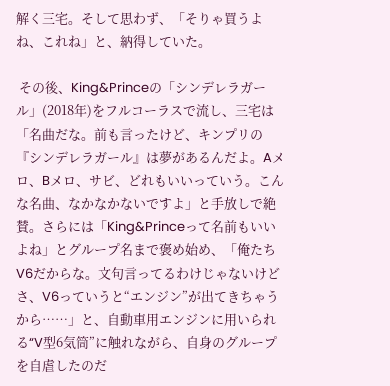解く三宅。そして思わず、「そりゃ買うよね、これね」と、納得していた。

 その後、King&Princeの「シンデレラガール」(2018年)をフルコーラスで流し、三宅は「名曲だな。前も言ったけど、キンプリの『シンデレラガール』は夢があるんだよ。Aメロ、Bメロ、サビ、どれもいいっていう。こんな名曲、なかなかないですよ」と手放しで絶賛。さらには「King&Princeって名前もいいよね」とグループ名まで褒め始め、「俺たちV6だからな。文句言ってるわけじゃないけどさ、V6っていうと“エンジン”が出てきちゃうから……」と、自動車用エンジンに用いられる“V型6気筒”に触れながら、自身のグループを自虐したのだ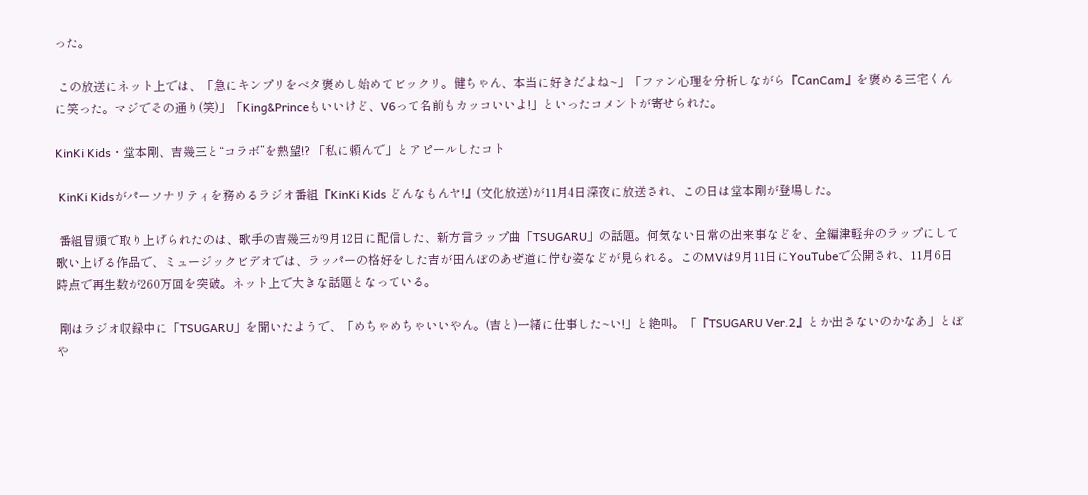った。

 この放送にネット上では、「急にキンプリをベタ褒めし始めてビックリ。健ちゃん、本当に好きだよね~」「ファン心理を分析しながら『CanCam』を褒める三宅くんに笑った。マジでその通り(笑)」「King&Princeもいいけど、V6って名前もカッコいいよ!」といったコメントが寄せられた。

KinKi Kids・堂本剛、吉幾三と“コラボ”を熱望!? 「私に頼んで」とアピールしたコト

 KinKi Kidsがパーソナリティを務めるラジオ番組『KinKi Kids どんなもんヤ!』(文化放送)が11月4日深夜に放送され、この日は堂本剛が登場した。

 番組冒頭で取り上げられたのは、歌手の吉幾三が9月12日に配信した、新方言ラップ曲「TSUGARU」の話題。何気ない日常の出来事などを、全編津軽弁のラップにして歌い上げる作品で、ミュージックビデオでは、ラッパーの格好をした吉が田んぼのあぜ道に佇む姿などが見られる。このMVは9月11日にYouTubeで公開され、11月6日時点で再生数が260万回を突破。ネット上で大きな話題となっている。

 剛はラジオ収録中に「TSUGARU」を聞いたようで、「めちゃめちゃいいやん。(吉と)一緒に仕事した~い!」と絶叫。「『TSUGARU Ver.2』とか出さないのかなあ」とぼや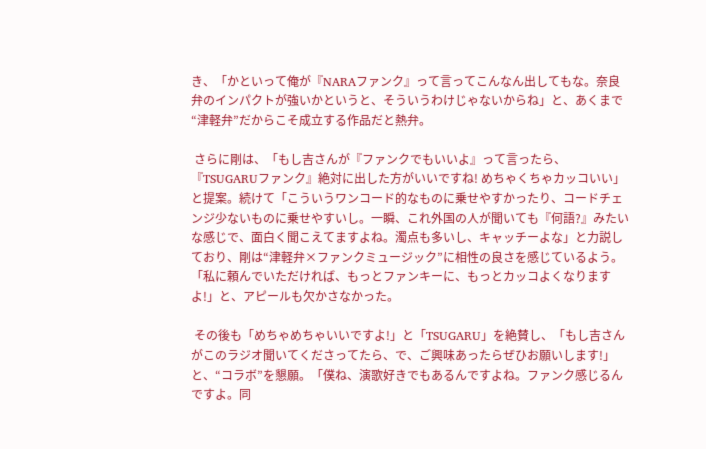き、「かといって俺が『NARAファンク』って言ってこんなん出してもな。奈良弁のインパクトが強いかというと、そういうわけじゃないからね」と、あくまで“津軽弁”だからこそ成立する作品だと熱弁。

 さらに剛は、「もし吉さんが『ファンクでもいいよ』って言ったら、『TSUGARUファンク』絶対に出した方がいいですね! めちゃくちゃカッコいい」と提案。続けて「こういうワンコード的なものに乗せやすかったり、コードチェンジ少ないものに乗せやすいし。一瞬、これ外国の人が聞いても『何語?』みたいな感じで、面白く聞こえてますよね。濁点も多いし、キャッチーよな」と力説しており、剛は“津軽弁×ファンクミュージック”に相性の良さを感じているよう。「私に頼んでいただければ、もっとファンキーに、もっとカッコよくなりますよ!」と、アピールも欠かさなかった。

 その後も「めちゃめちゃいいですよ!」と「TSUGARU」を絶賛し、「もし吉さんがこのラジオ聞いてくださってたら、で、ご興味あったらぜひお願いします!」と、“コラボ”を懇願。「僕ね、演歌好きでもあるんですよね。ファンク感じるんですよ。同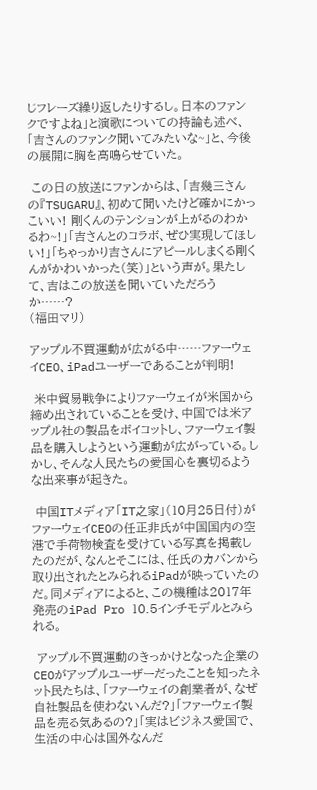じフレーズ繰り返したりするし。日本のファンクですよね」と演歌についての持論も述べ、「吉さんのファンク聞いてみたいな~」と、今後の展開に胸を高鳴らせていた。

 この日の放送にファンからは、「吉幾三さんの『TSUGARU』、初めて聞いたけど確かにかっこいい! 剛くんのテンションが上がるのわかるわ~!」「吉さんとのコラボ、ぜひ実現してほしい!」「ちゃっかり吉さんにアピールしまくる剛くんがかわいかった(笑)」という声が。果たして、吉はこの放送を聞いていただろうか……?
(福田マリ)

アップル不買運動が広がる中……ファーウェイCEO、iPadユーザーであることが判明!

 米中貿易戦争によりファーウェイが米国から締め出されていることを受け、中国では米アップル社の製品をボイコットし、ファーウェイ製品を購入しようという運動が広がっている。しかし、そんな人民たちの愛国心を裏切るような出来事が起きた。

 中国ITメディア「IT之家」(10月25日付)がファーウェイCEOの任正非氏が中国国内の空港で手荷物検査を受けている写真を掲載したのだが、なんとそこには、任氏のカバンから取り出されたとみられるiPadが映っていたのだ。同メディアによると、この機種は2017年発売のiPad Pro 10.5インチモデルとみられる。

 アップル不買運動のきっかけとなった企業のCEOがアップルユーザーだったことを知ったネット民たちは、「ファーウェイの創業者が、なぜ自社製品を使わないんだ?」「ファーウェイ製品を売る気あるの?」「実はビジネス愛国で、生活の中心は国外なんだ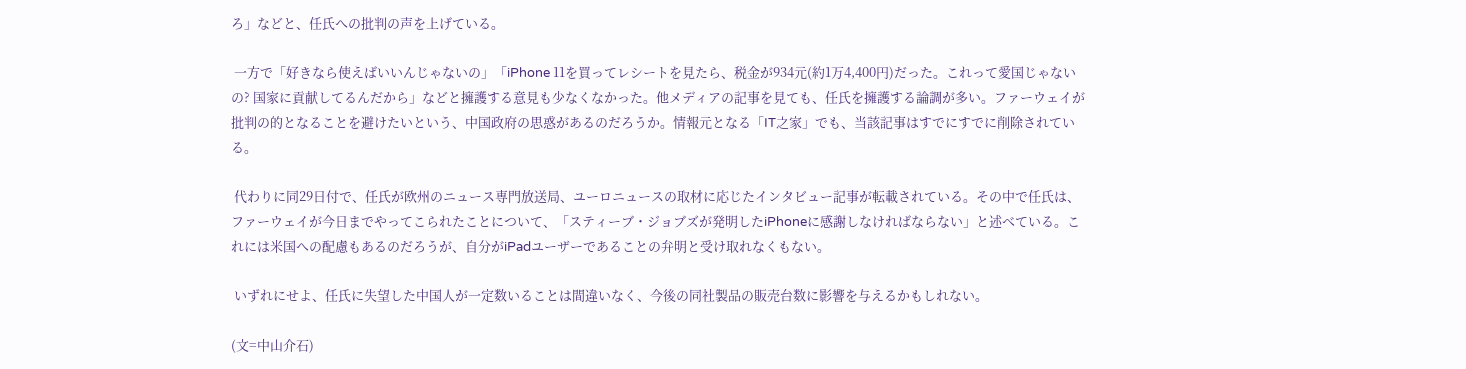ろ」などと、任氏への批判の声を上げている。

 一方で「好きなら使えばいいんじゃないの」「iPhone 11を買ってレシートを見たら、税金が934元(約1万4,400円)だった。これって愛国じゃないの? 国家に貢献してるんだから」などと擁護する意見も少なくなかった。他メディアの記事を見ても、任氏を擁護する論調が多い。ファーウェイが批判の的となることを避けたいという、中国政府の思惑があるのだろうか。情報元となる「IT之家」でも、当該記事はすでにすでに削除されている。

 代わりに同29日付で、任氏が欧州のニュース専門放送局、ユーロニュースの取材に応じたインタビュー記事が転載されている。その中で任氏は、ファーウェイが今日までやってこられたことについて、「スティーブ・ジョブズが発明したiPhoneに感謝しなければならない」と述べている。これには米国への配慮もあるのだろうが、自分がiPadユーザーであることの弁明と受け取れなくもない。

 いずれにせよ、任氏に失望した中国人が一定数いることは間違いなく、今後の同社製品の販売台数に影響を与えるかもしれない。

(文=中山介石)